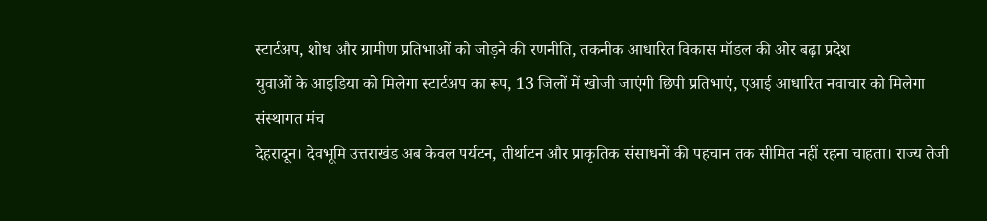स्टार्टअप, शोध और ग्रामीण प्रतिभाओं को जोड़ने की रणनीति, तकनीक आधारित विकास मॉडल की ओर बढ़ा प्रदेश
युवाओं के आइडिया को मिलेगा स्टार्टअप का रूप, 13 जिलों में खोजी जाएंगी छिपी प्रतिभाएं, एआई आधारित नवाचार को मिलेगा संस्थागत मंच
देहरादून। देवभूमि उत्तराखंड अब केवल पर्यटन, तीर्थाटन और प्राकृतिक संसाधनों की पहचान तक सीमित नहीं रहना चाहता। राज्य तेजी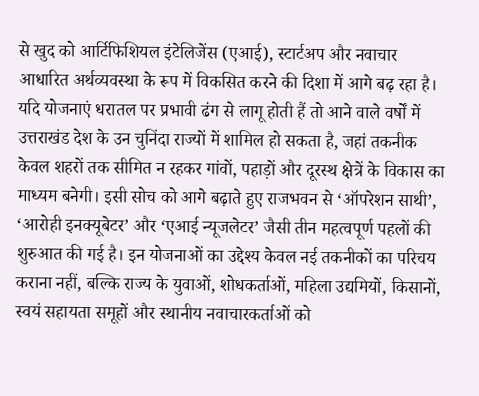से खुद को आर्टिफिशियल इंटेलिजेंस (एआई), स्टार्टअप और नवाचार आधारित अर्थव्यवस्था के रूप में विकसित करने की दिशा में आगे बढ़ रहा है। यदि योजनाएं धरातल पर प्रभावी ढंग से लागू होती हैं तो आने वाले वर्षों में उत्तराखंड देश के उन चुनिंदा राज्यों में शामिल हो सकता है, जहां तकनीक केवल शहरों तक सीमित न रहकर गांवों, पहाड़ों और दूरस्थ क्षेत्रें के विकास का माध्यम बनेगी। इसी सोच को आगे बढ़ाते हुए राजभवन से ‘ऑपरेशन साथी’, ‘आरोही इनक्यूबेटर’ और ‘एआई न्यूजलेटर’ जैसी तीन महत्वपूर्ण पहलों की शुरुआत की गई है। इन योजनाओं का उद्देश्य केवल नई तकनीकों का परिचय कराना नहीं, बल्कि राज्य के युवाओं, शोधकर्ताओं, महिला उद्यमियों, किसानों, स्वयं सहायता समूहों और स्थानीय नवाचारकर्ताओं को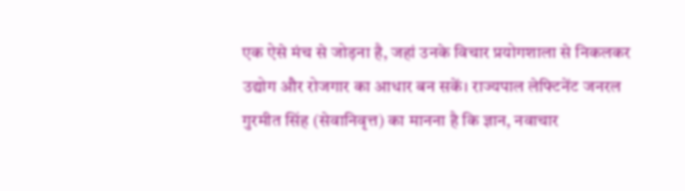एक ऐसे मंच से जोड़ना है, जहां उनके विचार प्रयोगशाला से निकलकर उद्योग और रोजगार का आधार बन सकें। राज्यपाल लेफ्टिनेंट जनरल गुरमीत सिंह (सेवानिवृत्त) का मानना है कि ज्ञान, नवाचार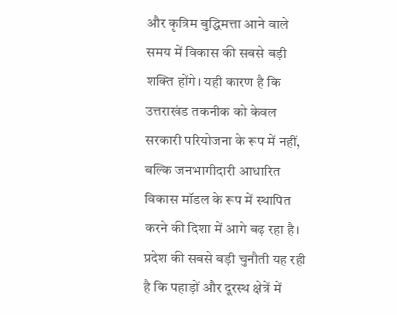और कृत्रिम बुद्धिमत्ता आने वाले समय में विकास की सबसे बड़ी शक्ति होंगे। यही कारण है कि उत्तराखंड तकनीक को केवल सरकारी परियोजना के रूप में नहीं, बल्कि जनभागीदारी आधारित विकास मॉडल के रूप में स्थापित करने की दिशा में आगे बढ़ रहा है। प्रदेश की सबसे बड़ी चुनौती यह रही है कि पहाड़ों और दूरस्थ क्षेत्रें में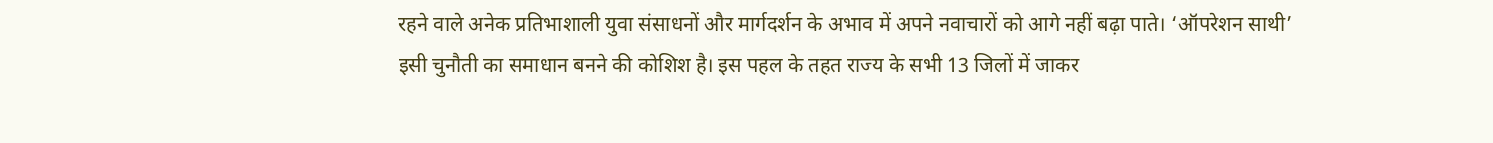रहने वाले अनेक प्रतिभाशाली युवा संसाधनों और मार्गदर्शन के अभाव में अपने नवाचारों को आगे नहीं बढ़ा पाते। ‘ऑपरेशन साथी’ इसी चुनौती का समाधान बनने की कोशिश है। इस पहल के तहत राज्य के सभी 13 जिलों में जाकर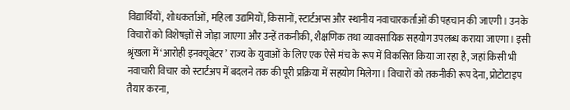विद्यार्थियों, शोधकर्ताओं, महिला उद्यमियों, किसानों, स्टार्टअप्स और स्थानीय नवाचारकर्ताओं की पहचान की जाएगी। उनके विचारों को विशेषज्ञों से जोड़ा जाएगा और उन्हें तकनीकी, शैक्षणिक तथा व्यावसायिक सहयोग उपलब्ध कराया जाएगा। इसी श्रृंखला में ‘आरोही इनक्यूबेटर’ राज्य के युवाओं के लिए एक ऐसे मंच के रूप में विकसित किया जा रहा है, जहां किसी भी नवाचारी विचार को स्टार्टअप में बदलने तक की पूरी प्रक्रिया में सहयोग मिलेगा। विचारों को तकनीकी रूप देना, प्रोटोटाइप तैयार करना,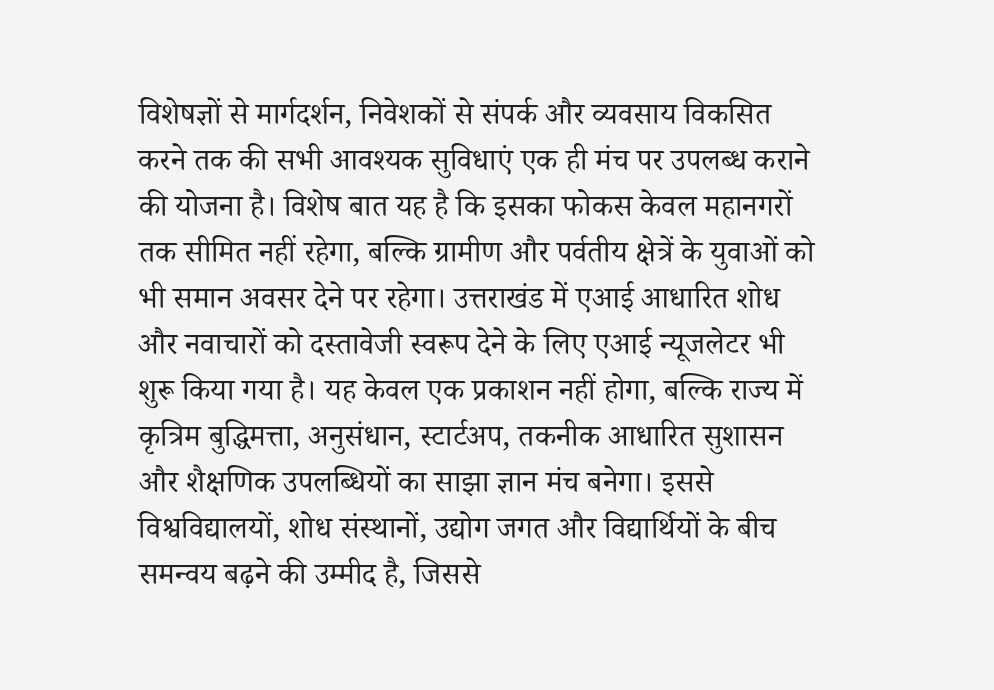विशेषज्ञों से मार्गदर्शन, निवेशकों से संपर्क और व्यवसाय विकसित करने तक की सभी आवश्यक सुविधाएं एक ही मंच पर उपलब्ध कराने की योजना है। विशेष बात यह है कि इसका फोकस केवल महानगरों तक सीमित नहीं रहेगा, बल्कि ग्रामीण और पर्वतीय क्षेत्रें के युवाओं को भी समान अवसर देने पर रहेगा। उत्तराखंड में एआई आधारित शोध और नवाचारों को दस्तावेजी स्वरूप देने के लिए एआई न्यूजलेटर भी शुरू किया गया है। यह केवल एक प्रकाशन नहीं होगा, बल्कि राज्य में कृत्रिम बुद्धिमत्ता, अनुसंधान, स्टार्टअप, तकनीक आधारित सुशासन और शैक्षणिक उपलब्धियों का साझा ज्ञान मंच बनेगा। इससे विश्वविद्यालयों, शोध संस्थानों, उद्योग जगत और विद्यार्थियों के बीच समन्वय बढ़ने की उम्मीद है, जिससे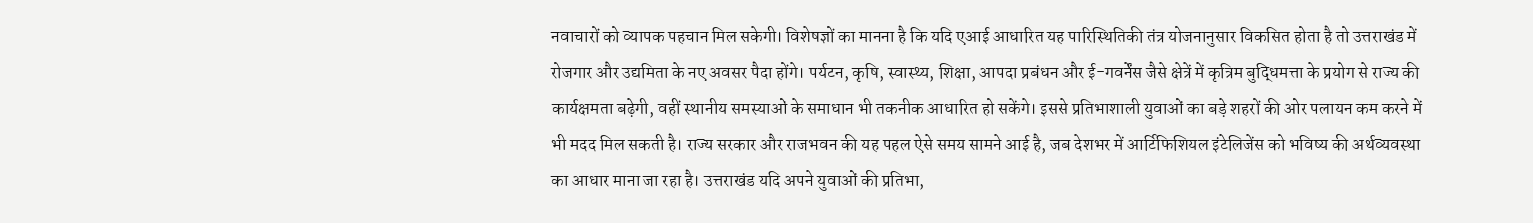नवाचारों को व्यापक पहचान मिल सकेगी। विशेषज्ञों का मानना है कि यदि एआई आधारित यह पारिस्थितिकी तंत्र योजनानुसार विकसित होता है तो उत्तराखंड में रोजगार और उद्यमिता के नए अवसर पैदा होंगे। पर्यटन, कृषि, स्वास्थ्य, शिक्षा, आपदा प्रबंधन और ई-गवर्नेंस जैसे क्षेत्रें में कृत्रिम बुद्धिमत्ता के प्रयोग से राज्य की कार्यक्षमता बढ़ेगी, वहीं स्थानीय समस्याओं के समाधान भी तकनीक आधारित हो सकेंगे। इससे प्रतिभाशाली युवाओं का बड़े शहरों की ओर पलायन कम करने में भी मदद मिल सकती है। राज्य सरकार और राजभवन की यह पहल ऐसे समय सामने आई है, जब देशभर में आर्टिफिशियल इंटेलिजेंस को भविष्य की अर्थव्यवस्था का आधार माना जा रहा है। उत्तराखंड यदि अपने युवाओं की प्रतिभा,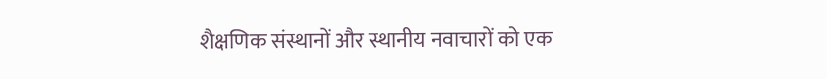शैक्षणिक संस्थानों और स्थानीय नवाचारों को एक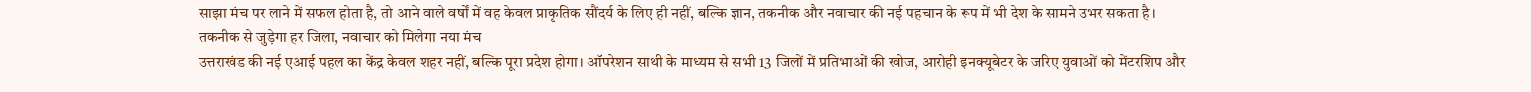साझा मंच पर लाने में सफल होता है, तो आने वाले वर्षों में वह केवल प्राकृतिक सौंदर्य के लिए ही नहीं, बल्कि ज्ञान, तकनीक और नवाचार की नई पहचान के रूप में भी देश के सामने उभर सकता है।
तकनीक से जुड़ेगा हर जिला, नवाचार को मिलेगा नया मंच
उत्तराखंड की नई एआई पहल का केंद्र केवल शहर नहीं, बल्कि पूरा प्रदेश होगा। ऑपरेशन साथी के माध्यम से सभी 13 जिलों में प्रतिभाओं की खोज, आरोही इनक्यूबेटर के जरिए युवाओं को मेंटरशिप और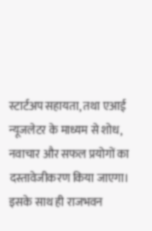स्टार्टअप सहायता, तथा एआई न्यूजलेटर के माध्यम से शोध, नवाचार और सफल प्रयोगों का दस्तावेजीकरण किया जाएगा। इसके साथ ही राजभवन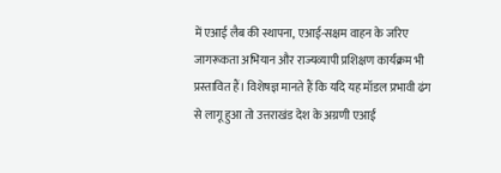में एआई लैब की स्थापना, एआई-सक्षम वाहन के जरिए जागरूकता अभियान और राज्यव्यापी प्रशिक्षण कार्यक्रम भी प्रस्तावित हैं। विशेषज्ञ मानते हैं कि यदि यह मॉडल प्रभावी ढंग से लागू हुआ तो उत्तराखंड देश के अग्रणी एआई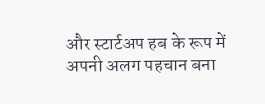और स्टार्टअप हब के रूप में अपनी अलग पहचान बना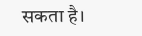सकता है।